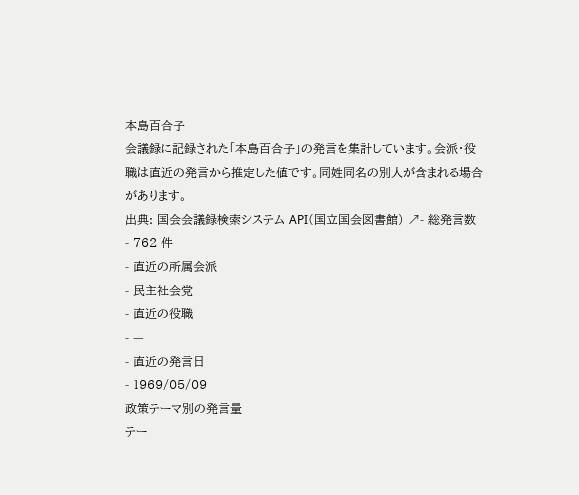本島百合子
会議録に記録された「本島百合子」の発言を集計しています。会派・役職は直近の発言から推定した値です。同姓同名の別人が含まれる場合があります。
出典: 国会会議録検索システム API(国立国会図書館) ↗- 総発言数
- 762 件
- 直近の所属会派
- 民主社会党
- 直近の役職
- —
- 直近の発言日
- 1969/05/09
政策テーマ別の発言量
テー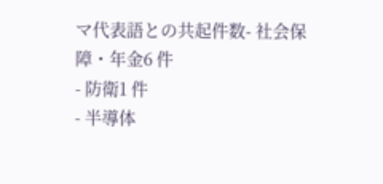マ代表語との共起件数- 社会保障・年金6 件
- 防衛1 件
- 半導体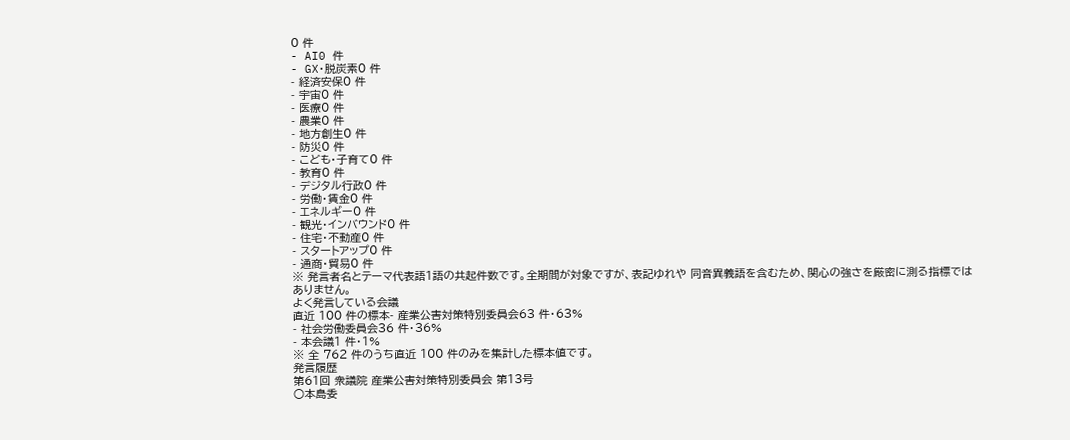0 件
- AI0 件
- GX・脱炭素0 件
- 経済安保0 件
- 宇宙0 件
- 医療0 件
- 農業0 件
- 地方創生0 件
- 防災0 件
- こども・子育て0 件
- 教育0 件
- デジタル行政0 件
- 労働・賃金0 件
- エネルギー0 件
- 観光・インバウンド0 件
- 住宅・不動産0 件
- スタートアップ0 件
- 通商・貿易0 件
※ 発言者名とテーマ代表語1語の共起件数です。全期間が対象ですが、表記ゆれや 同音異義語を含むため、関心の強さを厳密に測る指標ではありません。
よく発言している会議
直近 100 件の標本- 産業公害対策特別委員会63 件・63%
- 社会労働委員会36 件・36%
- 本会議1 件・1%
※ 全 762 件のうち直近 100 件のみを集計した標本値です。
発言履歴
第61回 衆議院 産業公害対策特別委員会 第13号
○本島委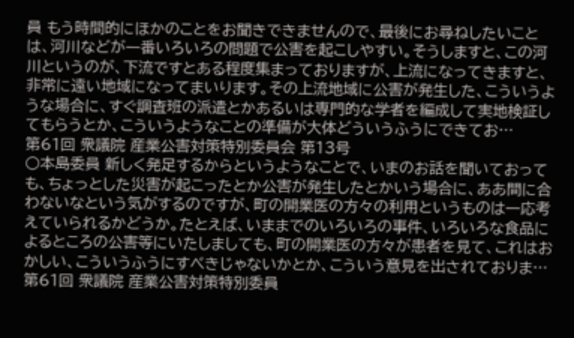員 もう時間的にほかのことをお聞きできませんので、最後にお尋ねしたいことは、河川などが一番いろいろの問題で公害を起こしやすい。そうしますと、この河川というのが、下流ですとある程度集まっておりますが、上流になってきますと、非常に遠い地域になってまいります。その上流地域に公害が発生した、こういうような場合に、すぐ調査班の派遣とかあるいは専門的な学者を編成して実地検証してもらうとか、こういうようなことの準備が大体どういうふうにできてお…
第61回 衆議院 産業公害対策特別委員会 第13号
○本島委員 新しく発足するからというようなことで、いまのお話を聞いておっても、ちょっとした災害が起こったとか公害が発生したとかいう場合に、ああ間に合わないなという気がするのですが、町の開業医の方々の利用というものは一応考えていられるかどうか。たとえば、いままでのいろいろの事件、いろいろな食品によるところの公害等にいたしましても、町の開業医の方々が患者を見て、これはおかしい、こういうふうにすべきじゃないかとか、こういう意見を出されておりま…
第61回 衆議院 産業公害対策特別委員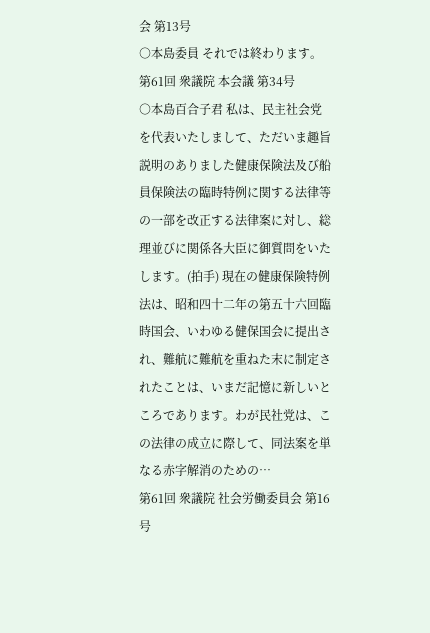会 第13号
○本島委員 それでは終わります。
第61回 衆議院 本会議 第34号
○本島百合子君 私は、民主社会党を代表いたしまして、ただいま趣旨説明のありました健康保険法及び船員保険法の臨時特例に関する法律等の一部を改正する法律案に対し、総理並びに関係各大臣に御質問をいたします。(拍手) 現在の健康保険特例法は、昭和四十二年の第五十六回臨時国会、いわゆる健保国会に提出され、難航に難航を重ねた末に制定されたことは、いまだ記憶に新しいところであります。わが民社党は、この法律の成立に際して、同法案を単なる赤字解消のための…
第61回 衆議院 社会労働委員会 第16号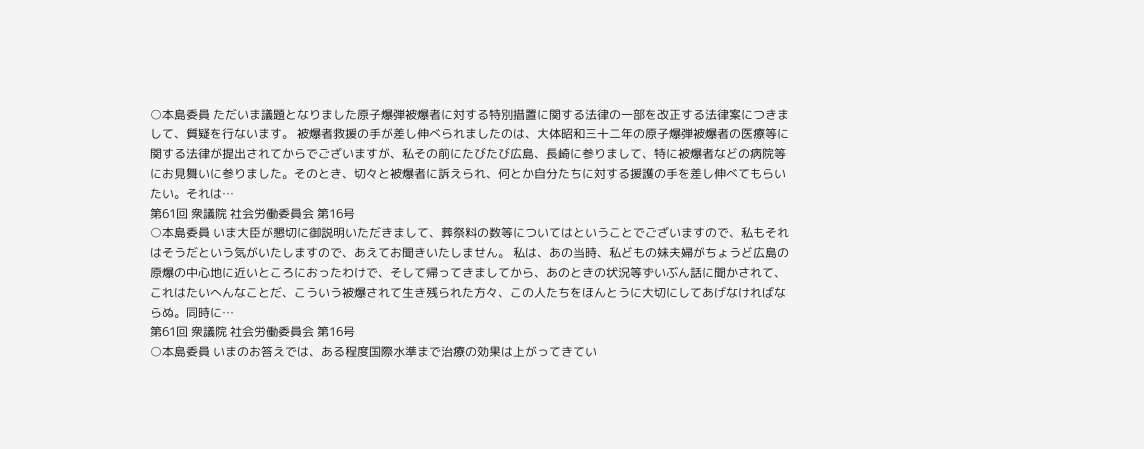○本島委員 ただいま議題となりました原子爆弾被爆者に対する特別措置に関する法律の一部を改正する法律案につきまして、質疑を行ないます。 被爆者救援の手が差し伸べられましたのは、大体昭和三十二年の原子爆弾被爆者の医療等に関する法律が提出されてからでございますが、私その前にたびたび広島、長崎に参りまして、特に被爆者などの病院等にお見舞いに参りました。そのとき、切々と被爆者に訴えられ、何とか自分たちに対する援護の手を差し伸べてもらいたい。それは…
第61回 衆議院 社会労働委員会 第16号
○本島委員 いま大臣が懇切に御説明いただきまして、葬祭料の数等についてはということでございますので、私もそれはそうだという気がいたしますので、あえてお聞きいたしません。 私は、あの当時、私どもの妹夫婦がちょうど広島の原爆の中心地に近いところにおったわけで、そして帰ってきましてから、あのときの状況等ずいぶん話に聞かされて、これはたいへんなことだ、こういう被爆されて生き残られた方々、この人たちをほんとうに大切にしてあげなければならぬ。同時に…
第61回 衆議院 社会労働委員会 第16号
○本島委員 いまのお答えでは、ある程度国際水準まで治療の効果は上がってきてい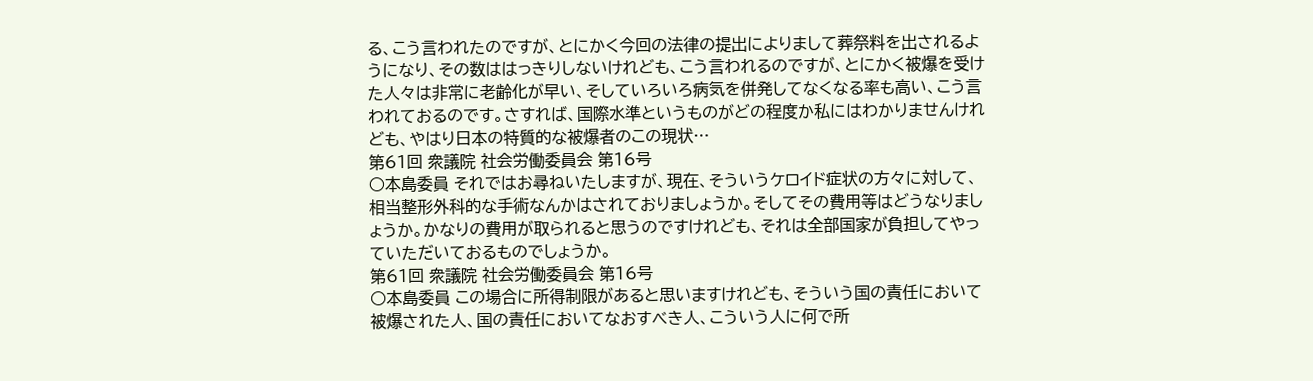る、こう言われたのですが、とにかく今回の法律の提出によりまして葬祭料を出されるようになり、その数ははっきりしないけれども、こう言われるのですが、とにかく被爆を受けた人々は非常に老齢化が早い、そしていろいろ病気を併発してなくなる率も高い、こう言われておるのです。さすれば、国際水準というものがどの程度か私にはわかりませんけれども、やはり日本の特質的な被爆者のこの現状…
第61回 衆議院 社会労働委員会 第16号
○本島委員 それではお尋ねいたしますが、現在、そういうケロイド症状の方々に対して、相当整形外科的な手術なんかはされておりましょうか。そしてその費用等はどうなりましょうか。かなりの費用が取られると思うのですけれども、それは全部国家が負担してやっていただいておるものでしょうか。
第61回 衆議院 社会労働委員会 第16号
○本島委員 この場合に所得制限があると思いますけれども、そういう国の責任において被爆された人、国の責任においてなおすべき人、こういう人に何で所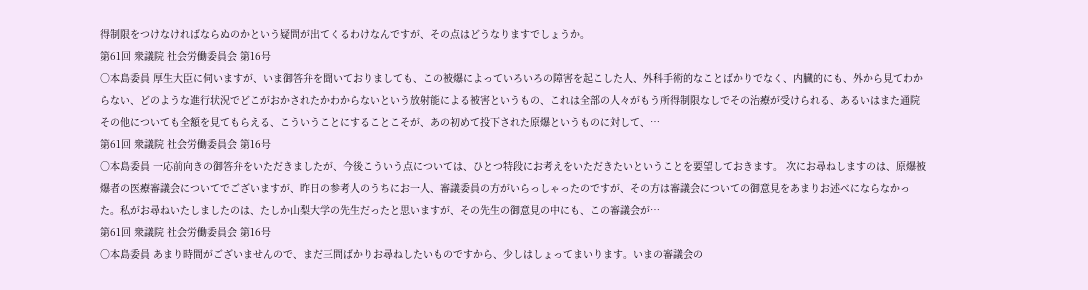得制限をつけなければならぬのかという疑問が出てくるわけなんですが、その点はどうなりますでしょうか。
第61回 衆議院 社会労働委員会 第16号
○本島委員 厚生大臣に伺いますが、いま御答弁を聞いておりましても、この被爆によっていろいろの障害を起こした人、外科手術的なことばかりでなく、内臓的にも、外から見てわからない、どのような進行状況でどこがおかされたかわからないという放射能による被害というもの、これは全部の人々がもう所得制限なしでその治療が受けられる、あるいはまた通院その他についても全額を見てもらえる、こういうことにすることこそが、あの初めて投下された原爆というものに対して、…
第61回 衆議院 社会労働委員会 第16号
○本島委員 一応前向きの御答弁をいただきましたが、今後こういう点については、ひとつ特段にお考えをいただきたいということを要望しておきます。 次にお尋ねしますのは、原爆被爆者の医療審議会についてでございますが、昨日の参考人のうちにお一人、審議委員の方がいらっしゃったのですが、その方は審議会についての御意見をあまりお述べにならなかった。私がお尋ねいたしましたのは、たしか山梨大学の先生だったと思いますが、その先生の御意見の中にも、この審議会が…
第61回 衆議院 社会労働委員会 第16号
○本島委員 あまり時間がございませんので、まだ三問ばかりお尋ねしたいものですから、少しはしょってまいります。いまの審議会の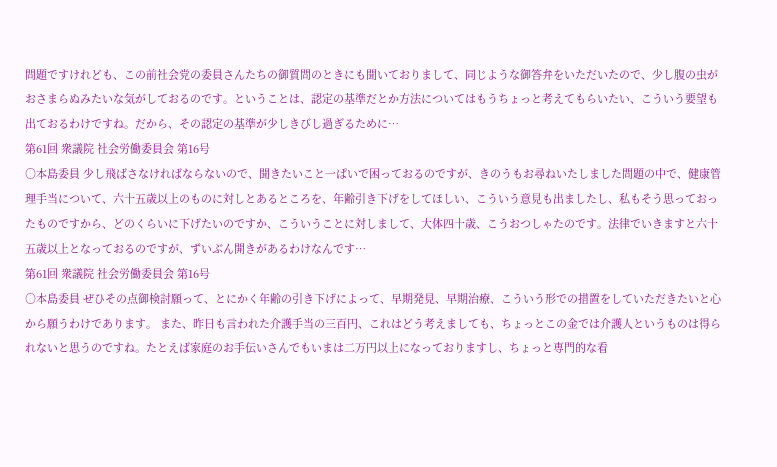問題ですけれども、この前社会党の委員さんたちの御質問のときにも聞いておりまして、同じような御答弁をいただいたので、少し腹の虫がおさまらぬみたいな気がしておるのです。ということは、認定の基準だとか方法についてはもうちょっと考えてもらいたい、こういう要望も出ておるわけですね。だから、その認定の基準が少しきびし過ぎるために…
第61回 衆議院 社会労働委員会 第16号
○本島委員 少し飛ばさなければならないので、聞きたいこと一ぱいで困っておるのですが、きのうもお尋ねいたしました問題の中で、健康管理手当について、六十五歳以上のものに対しとあるところを、年齢引き下げをしてほしい、こういう意見も出ましたし、私もそう思っておったものですから、どのくらいに下げたいのですか、こういうことに対しまして、大体四十歳、こうおつしゃたのです。法律でいきますと六十五歳以上となっておるのですが、ずいぶん開きがあるわけなんです…
第61回 衆議院 社会労働委員会 第16号
○本島委員 ぜひその点御検討願って、とにかく年齢の引き下げによって、早期発見、早期治療、こういう形での措置をしていただきたいと心から願うわけであります。 また、昨日も言われた介護手当の三百円、これはどう考えましても、ちょっとこの金では介護人というものは得られないと思うのですね。たとえば家庭のお手伝いさんでもいまは二万円以上になっておりますし、ちょっと専門的な看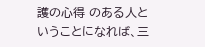護の心得 のある人ということになれば、三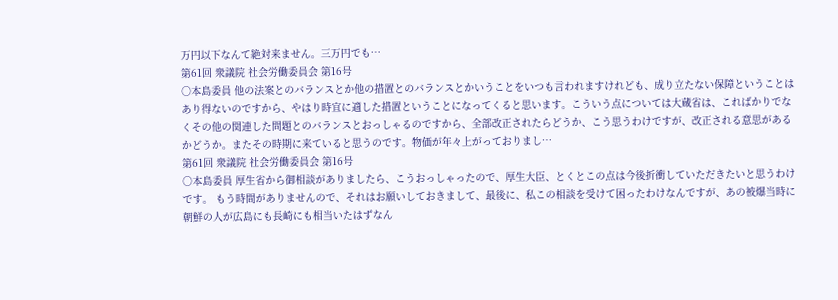万円以下なんて絶対来ません。三万円でも…
第61回 衆議院 社会労働委員会 第16号
○本島委員 他の法案とのバランスとか他の措置とのバランスとかいうことをいつも言われますけれども、成り立たない保障ということはあり得ないのですから、やはり時宜に適した措置ということになってくると思います。こういう点については大蔵省は、こればかりでなくその他の関連した問題とのバランスとおっしゃるのですから、全部改正されたらどうか、こう思うわけですが、改正される意思があるかどうか。またその時期に来ていると思うのです。物価が年々上がっておりまし…
第61回 衆議院 社会労働委員会 第16号
○本島委員 厚生省から御相談がありましたら、こうおっしゃったので、厚生大臣、とくとこの点は今後折衝していただきたいと思うわけです。 もう時間がありませんので、それはお願いしておきまして、最後に、私この相談を受けて困ったわけなんですが、あの被爆当時に朝鮮の人が広島にも長崎にも相当いたはずなん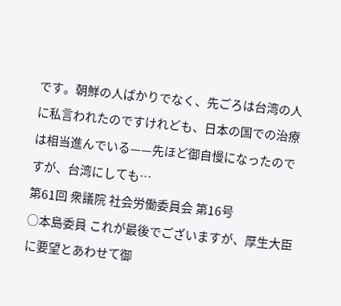です。朝鮮の人ばかりでなく、先ごろは台湾の人に私言われたのですけれども、日本の国での治療は相当進んでいる——先ほど御自慢になったのですが、台湾にしても…
第61回 衆議院 社会労働委員会 第16号
○本島委員 これが最後でございますが、厚生大臣に要望とあわせて御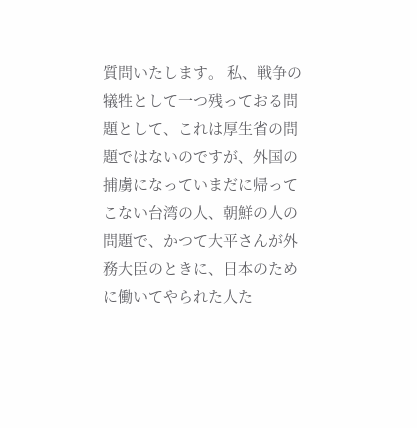質問いたします。 私、戦争の犠牲として一つ残っておる問題として、これは厚生省の問題ではないのですが、外国の捕虜になっていまだに帰ってこない台湾の人、朝鮮の人の問題で、かつて大平さんが外務大臣のときに、日本のために働いてやられた人た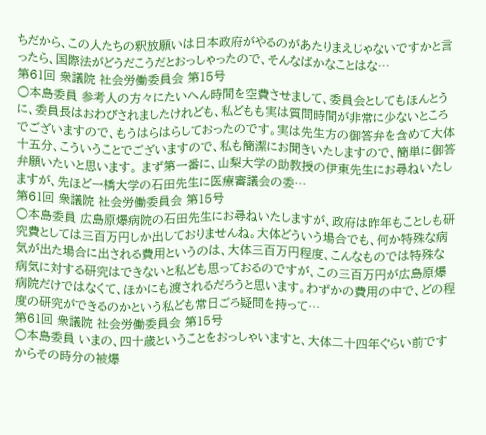ちだから、この人たちの釈放願いは日本政府がやるのがあたりまえじゃないですかと言ったら、国際法がどうだこうだとおっしゃったので、そんなばかなことはな…
第61回 衆議院 社会労働委員会 第15号
○本島委員 参考人の方々にたいへん時間を空費させまして、委員会としてもほんとうに、委員長はおわびされましたけれども、私どもも実は質問時間が非常に少ないところでございますので、もうはらはらしておったのです。実は先生方の御答弁を含めて大体十五分、こういうことでございますので、私も簡潔にお聞きいたしますので、簡単に御答弁願いたいと思います。 まず第一番に、山梨大学の助教授の伊東先生にお尋ねいたしますが、先ほど一橋大学の石田先生に医療審議会の委…
第61回 衆議院 社会労働委員会 第15号
○本島委員 広島原爆病院の石田先生にお尋ねいたしますが、政府は昨年もことしも研究費としては三百万円しか出しておりませんね。大体どういう場合でも、何か特殊な病気が出た場合に出される費用というのは、大体三百万円程度、こんなものでは特殊な病気に対する研究はできないと私ども思っておるのですが、この三百万円が広島原爆病院だけではなくて、ほかにも渡されるだろうと思います。わずかの費用の中で、どの程度の研究ができるのかという私ども常日ごろ疑問を持って…
第61回 衆議院 社会労働委員会 第15号
○本島委員 いまの、四十歳ということをおっしゃいますと、大体二十四年ぐらい前ですからその時分の被爆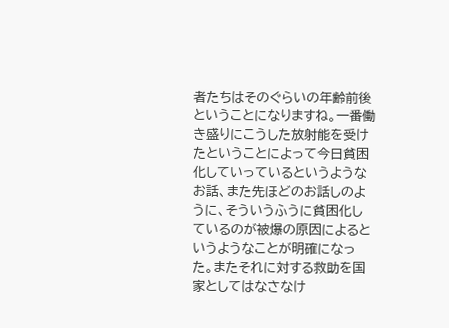者たちはそのぐらいの年齢前後ということになりますね。一番働き盛りにこうした放射能を受けたということによって今日貧困化していっているというようなお話、また先ほどのお話しのように、そういうふうに貧困化しているのが被爆の原因によるというようなことが明確になった。またそれに対する救助を国家としてはなさなけ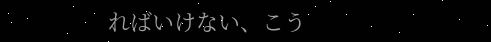ればいけない、こう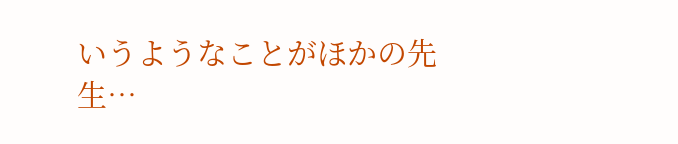いうようなことがほかの先生…